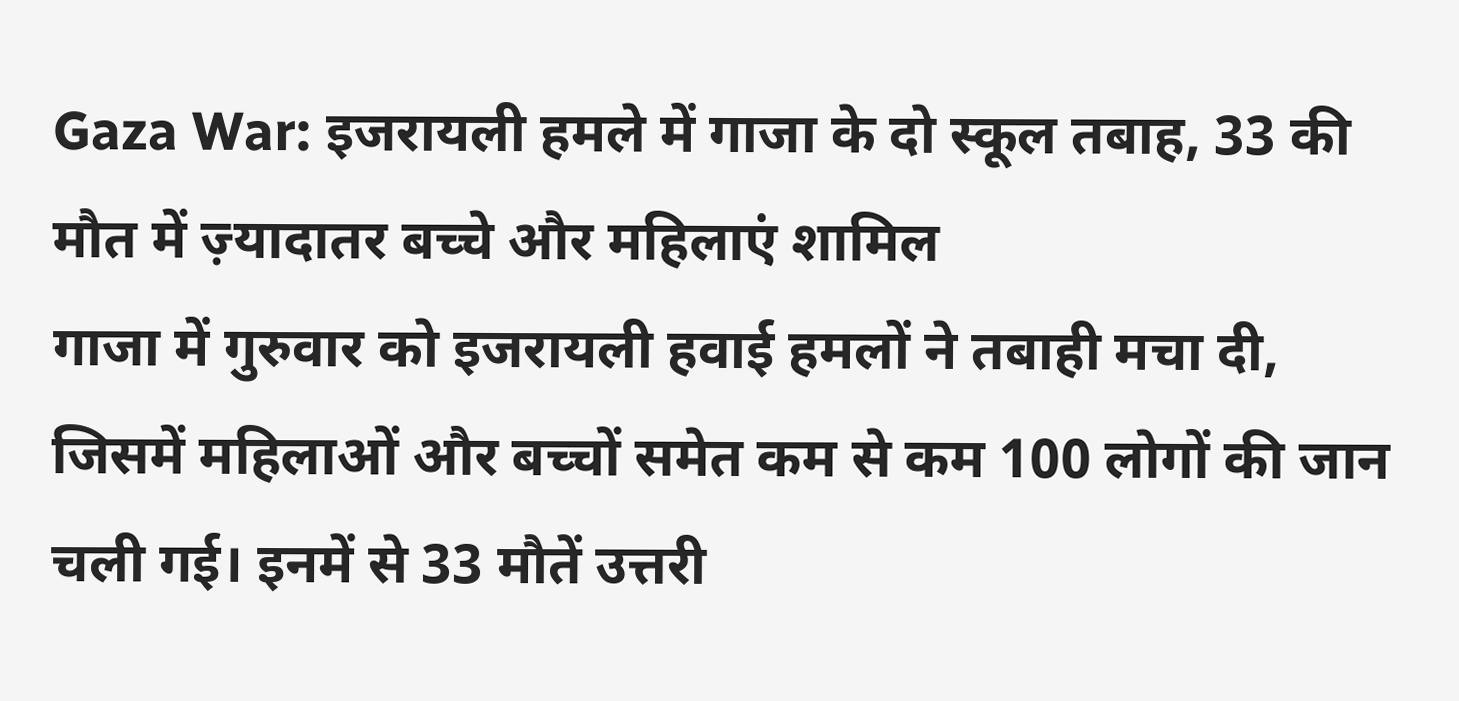Gaza War: इजरायली हमले में गाजा के दो स्कूल तबाह, 33 की मौत में ज़्यादातर बच्चे और महिलाएं शामिल
गाजा में गुरुवार को इजरायली हवाई हमलों ने तबाही मचा दी, जिसमें महिलाओं और बच्चों समेत कम से कम 100 लोगों की जान चली गई। इनमें से 33 मौतें उत्तरी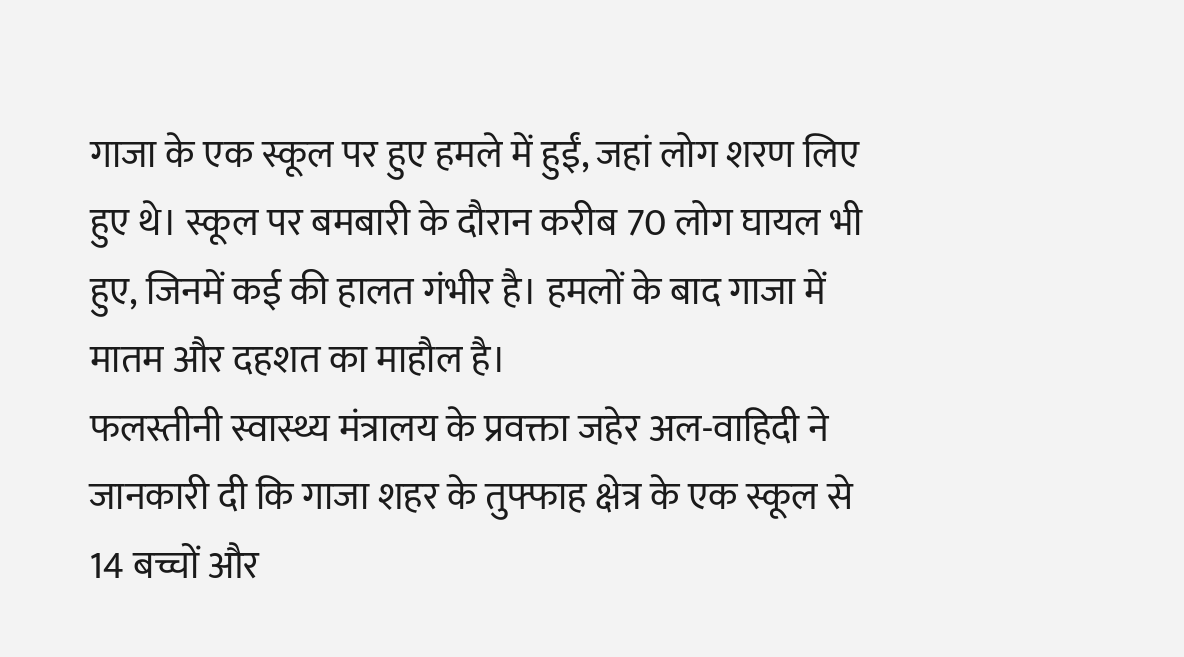गाजा के एक स्कूल पर हुए हमले में हुईं, जहां लोग शरण लिए हुए थे। स्कूल पर बमबारी के दौरान करीब 70 लोग घायल भी हुए, जिनमें कई की हालत गंभीर है। हमलों के बाद गाजा में मातम और दहशत का माहौल है।
फलस्तीनी स्वास्थ्य मंत्रालय के प्रवक्ता जहेर अल-वाहिदी ने जानकारी दी कि गाजा शहर के तुफ्फाह क्षेत्र के एक स्कूल से 14 बच्चों और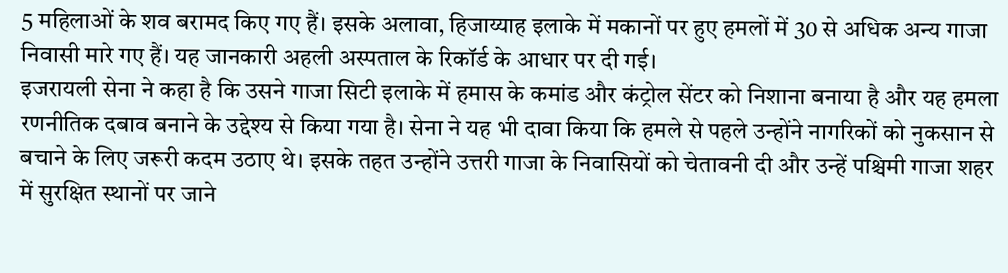5 महिलाओं के शव बरामद किए गए हैं। इसके अलावा, हिजाय्याह इलाके में मकानों पर हुए हमलों में 30 से अधिक अन्य गाजा निवासी मारे गए हैं। यह जानकारी अहली अस्पताल के रिकॉर्ड के आधार पर दी गई।
इजरायली सेना ने कहा है कि उसने गाजा सिटी इलाके में हमास के कमांड और कंट्रोल सेंटर को निशाना बनाया है और यह हमला रणनीतिक दबाव बनाने के उद्देश्य से किया गया है। सेना ने यह भी दावा किया कि हमले से पहले उन्होंने नागरिकों को नुकसान से बचाने के लिए जरूरी कदम उठाए थे। इसके तहत उन्होंने उत्तरी गाजा के निवासियों को चेतावनी दी और उन्हें पश्चिमी गाजा शहर में सुरक्षित स्थानों पर जाने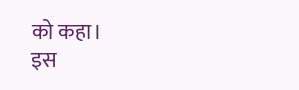को कहा।
इस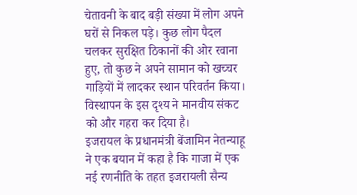चेतावनी के बाद बड़ी संख्या में लोग अपने घरों से निकल पड़े। कुछ लोग पैदल चलकर सुरक्षित ठिकानों की ओर रवाना हुए, तो कुछ ने अपने सामान को खच्चर गाड़ियों में लादकर स्थान परिवर्तन किया। विस्थापन के इस दृश्य ने मानवीय संकट को और गहरा कर दिया है।
इजरायल के प्रधानमंत्री बेंजामिन नेतन्याहू ने एक बयान में कहा है कि गाजा में एक नई रणनीति के तहत इजरायली सैन्य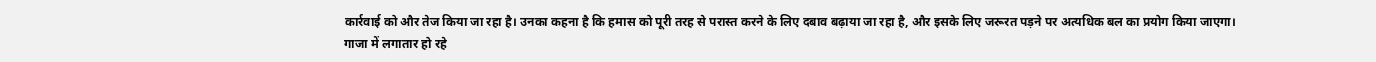कार्रवाई को और तेज किया जा रहा है। उनका कहना है कि हमास को पूरी तरह से परास्त करने के लिए दबाव बढ़ाया जा रहा है, और इसके लिए जरूरत पड़ने पर अत्यधिक बल का प्रयोग किया जाएगा।
गाजा में लगातार हो रहे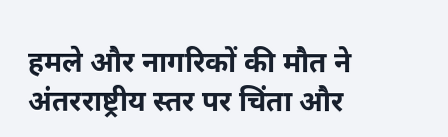हमले और नागरिकों की मौत ने अंतरराष्ट्रीय स्तर पर चिंता और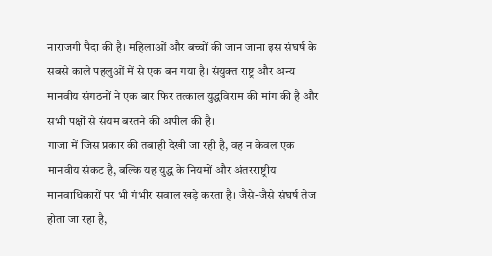नाराजगी पैदा की है। महिलाओं और बच्चों की जान जाना इस संघर्ष के सबसे काले पहलुओं में से एक बन गया है। संयुक्त राष्ट्र और अन्य मानवीय संगठनों ने एक बार फिर तत्काल युद्धविराम की मांग की है और सभी पक्षों से संयम बरतने की अपील की है।
गाजा में जिस प्रकार की तबाही देखी जा रही है, वह न केवल एक मानवीय संकट है, बल्कि यह युद्ध के नियमों और अंतरराष्ट्रीय मानवाधिकारों पर भी गंभीर सवाल खड़े करता है। जैसे-जैसे संघर्ष तेज होता जा रहा है,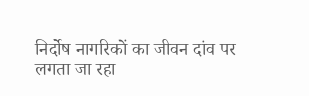निर्दोष नागरिकों का जीवन दांव पर लगता जा रहा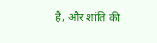है, और शांति की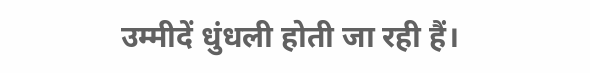उम्मीदें धुंधली होती जा रही हैं।